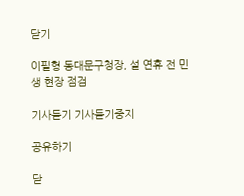닫기

이필형 동대문구청장, 설 연휴 전 민생 현장 점검

기사듣기 기사듣기중지

공유하기

닫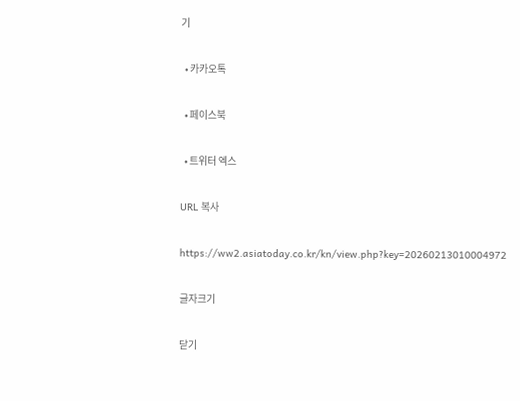기

  • 카카오톡

  • 페이스북

  • 트위터 엑스

URL 복사

https://ww2.asiatoday.co.kr/kn/view.php?key=20260213010004972

글자크기

닫기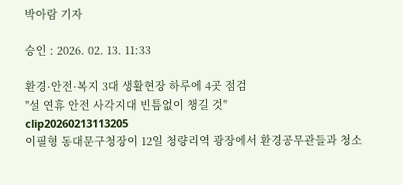박아람 기자

승인 : 2026. 02. 13. 11:33

환경·안전·복지 3대 생활현장 하루에 4곳 점검
"설 연휴 안전 사각지대 빈틈없이 챙길 것"
clip20260213113205
이필형 동대문구청장이 12일 청량리역 광장에서 환경공무관들과 청소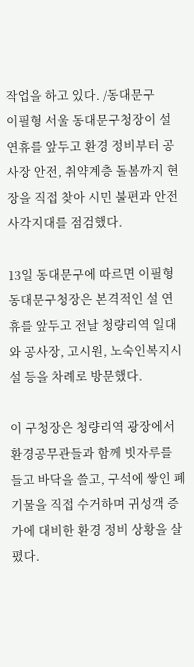작업을 하고 있다. /동대문구
이필형 서울 동대문구청장이 설 연휴를 앞두고 환경 정비부터 공사장 안전, 취약계층 돌봄까지 현장을 직접 찾아 시민 불편과 안전 사각지대를 점검했다.

13일 동대문구에 따르면 이필형 동대문구청장은 본격적인 설 연휴를 앞두고 전날 청량리역 일대와 공사장, 고시원, 노숙인복지시설 등을 차례로 방문했다.

이 구청장은 청량리역 광장에서 환경공무관들과 함께 빗자루를 들고 바닥을 쓸고, 구석에 쌓인 폐기물을 직접 수거하며 귀성객 증가에 대비한 환경 정비 상황을 살폈다.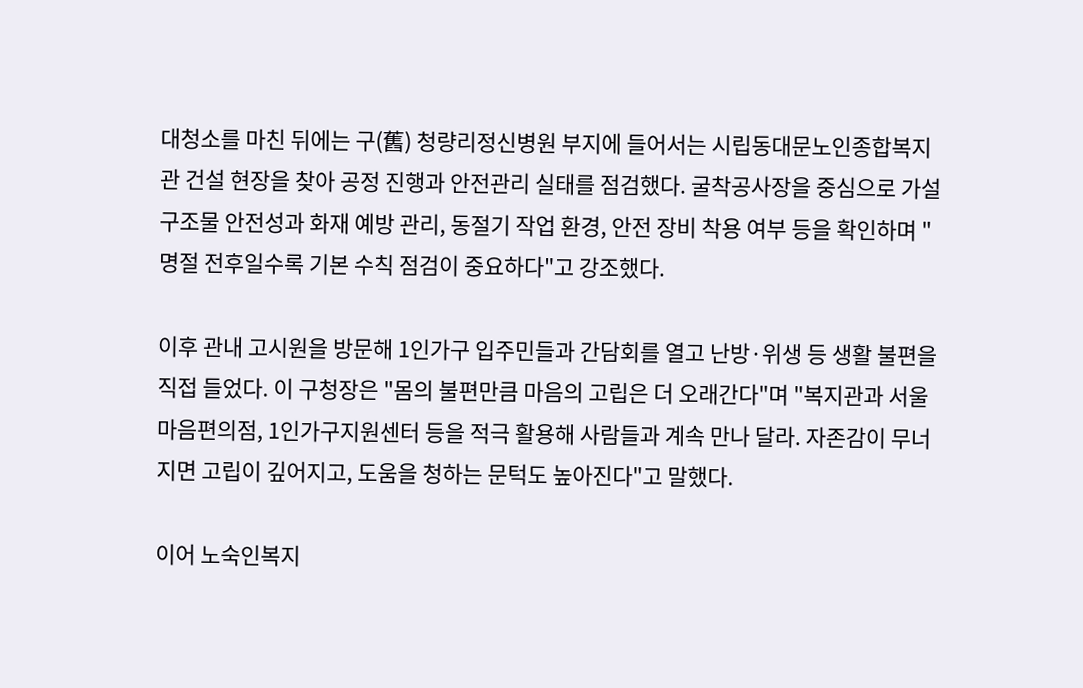대청소를 마친 뒤에는 구(舊) 청량리정신병원 부지에 들어서는 시립동대문노인종합복지관 건설 현장을 찾아 공정 진행과 안전관리 실태를 점검했다. 굴착공사장을 중심으로 가설 구조물 안전성과 화재 예방 관리, 동절기 작업 환경, 안전 장비 착용 여부 등을 확인하며 "명절 전후일수록 기본 수칙 점검이 중요하다"고 강조했다.

이후 관내 고시원을 방문해 1인가구 입주민들과 간담회를 열고 난방·위생 등 생활 불편을 직접 들었다. 이 구청장은 "몸의 불편만큼 마음의 고립은 더 오래간다"며 "복지관과 서울마음편의점, 1인가구지원센터 등을 적극 활용해 사람들과 계속 만나 달라. 자존감이 무너지면 고립이 깊어지고, 도움을 청하는 문턱도 높아진다"고 말했다.

이어 노숙인복지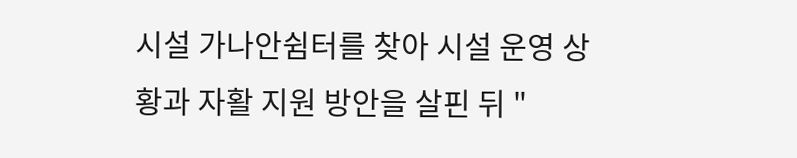시설 가나안쉼터를 찾아 시설 운영 상황과 자활 지원 방안을 살핀 뒤 "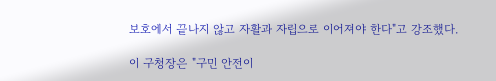보호에서 끝나지 않고 자활과 자립으로 이어져야 한다"고 강조했다.

이 구청장은 "구민 안전이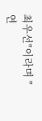최우선"이라며 "연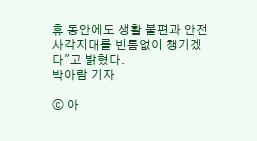휴 동안에도 생활 불편과 안전 사각지대를 빈틈없이 챙기겠다"고 밝혔다.
박아람 기자

ⓒ 아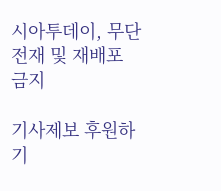시아투데이, 무단전재 및 재배포 금지

기사제보 후원하기